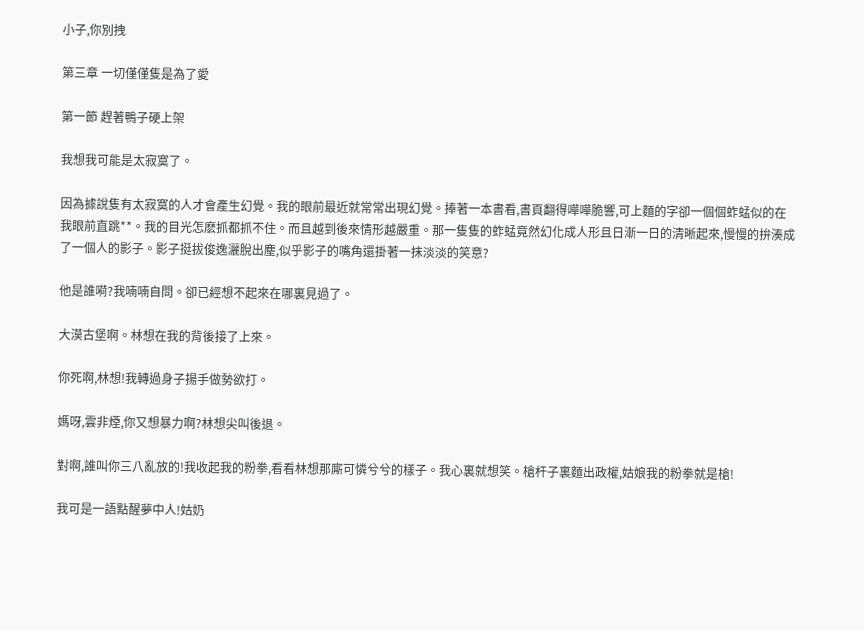小子,你別拽

第三章 一切僅僅隻是為了愛

第一節 趕著鴨子硬上架

我想我可能是太寂寞了。

因為據說隻有太寂寞的人才會產生幻覺。我的眼前最近就常常出現幻覺。捧著一本書看,書頁翻得嘩嘩脆響,可上麵的字卻一個個蚱蜢似的在我眼前直跳**。我的目光怎麽抓都抓不住。而且越到後來情形越嚴重。那一隻隻的蚱蜢竟然幻化成人形且日漸一日的清晰起來,慢慢的拚湊成了一個人的影子。影子挺拔俊逸灑脫出塵,似乎影子的嘴角還掛著一抹淡淡的笑意?

他是誰嗬?我喃喃自問。卻已經想不起來在哪裏見過了。

大漠古堡啊。林想在我的背後接了上來。

你死啊,林想!我轉過身子揚手做勢欲打。

媽呀,雲非煙,你又想暴力啊?林想尖叫後退。

對啊,誰叫你三八亂放的!我收起我的粉拳,看看林想那廝可憐兮兮的樣子。我心裏就想笑。槍杆子裏麵出政權,姑娘我的粉拳就是槍!

我可是一語點醒夢中人!姑奶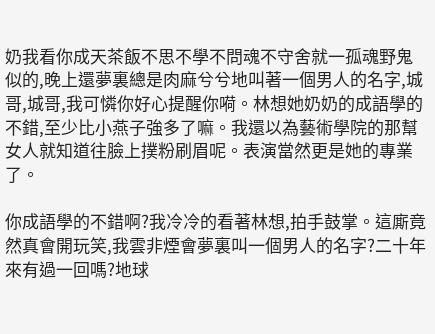奶我看你成天茶飯不思不學不問魂不守舍就一孤魂野鬼似的,晚上還夢裏總是肉麻兮兮地叫著一個男人的名字,城哥,城哥,我可憐你好心提醒你嗬。林想她奶奶的成語學的不錯,至少比小燕子強多了嘛。我還以為藝術學院的那幫女人就知道往臉上撲粉刷眉呢。表演當然更是她的專業了。

你成語學的不錯啊?我冷冷的看著林想,拍手鼓掌。這廝竟然真會開玩笑,我雲非煙會夢裏叫一個男人的名字?二十年來有過一回嗎?地球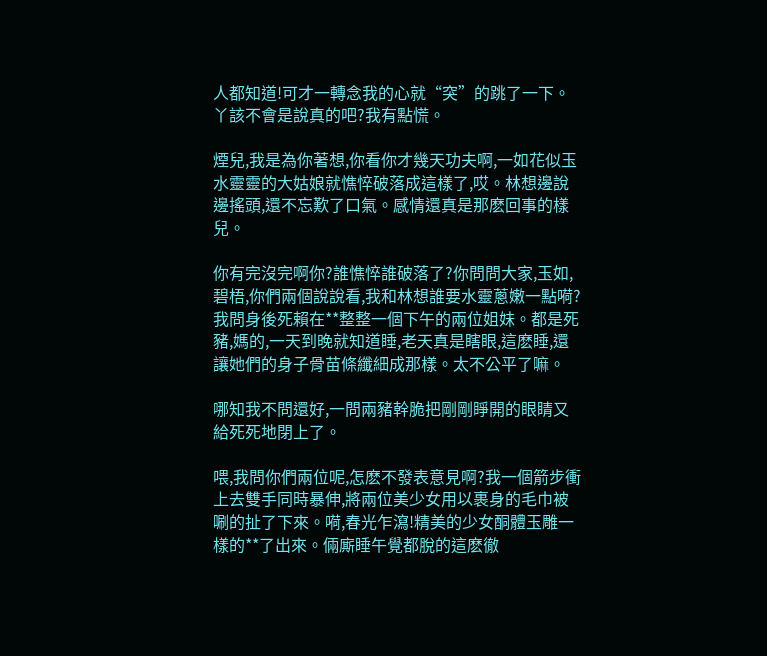人都知道!可才一轉念我的心就“突”的跳了一下。丫該不會是說真的吧?我有點慌。

煙兒,我是為你著想,你看你才幾天功夫啊,一如花似玉水靈靈的大姑娘就憔悴破落成這樣了,哎。林想邊說邊搖頭,還不忘歎了口氣。感情還真是那麽回事的樣兒。

你有完沒完啊你?誰憔悴誰破落了?你問問大家,玉如,碧梧,你們兩個說說看,我和林想誰要水靈蔥嫩一點嗬?我問身後死賴在**整整一個下午的兩位姐妹。都是死豬,媽的,一天到晚就知道睡,老天真是瞎眼,這麽睡,還讓她們的身子骨苗條纖細成那樣。太不公平了嘛。

哪知我不問還好,一問兩豬幹脆把剛剛睜開的眼睛又給死死地閉上了。

喂,我問你們兩位呢,怎麽不發表意見啊?我一個箭步衝上去雙手同時暴伸,將兩位美少女用以裹身的毛巾被唰的扯了下來。嗬,春光乍瀉!精美的少女酮體玉雕一樣的**了出來。倆廝睡午覺都脫的這麽徹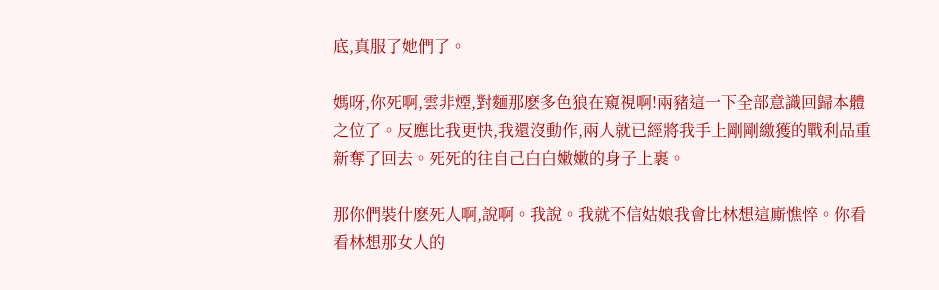底,真服了她們了。

媽呀,你死啊,雲非煙,對麵那麽多色狼在窺視啊!兩豬這一下全部意識回歸本體之位了。反應比我更快,我還沒動作,兩人就已經將我手上剛剛繳獲的戰利品重新奪了回去。死死的往自己白白嫩嫩的身子上裹。

那你們裝什麽死人啊,說啊。我說。我就不信姑娘我會比林想這廝憔悴。你看看林想那女人的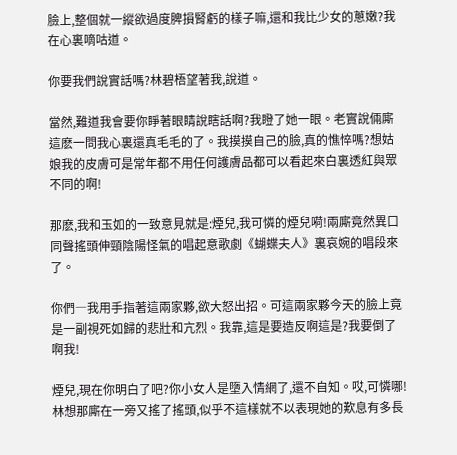臉上,整個就一縱欲過度脾損腎虧的樣子嘛,還和我比少女的蔥嫩?我在心裏嘀咕道。

你要我們說實話嗎?林碧梧望著我,說道。

當然,難道我會要你睜著眼睛說瞎話啊?我瞪了她一眼。老實說倆廝這麽一問我心裏還真毛毛的了。我摸摸自己的臉,真的憔悴嗎?想姑娘我的皮膚可是常年都不用任何護膚品都可以看起來白裏透紅與眾不同的啊!

那麽,我和玉如的一致意見就是:煙兒,我可憐的煙兒嗬!兩廝竟然異口同聲搖頭伸頸陰陽怪氣的唱起意歌劇《蝴蝶夫人》裏哀婉的唱段來了。

你們―我用手指著這兩家夥,欲大怒出招。可這兩家夥今天的臉上竟是一副視死如歸的悲壯和亢烈。我靠,這是要造反啊這是?我要倒了啊我!

煙兒,現在你明白了吧?你小女人是墮入情網了,還不自知。哎,可憐哪!林想那廝在一旁又搖了搖頭,似乎不這樣就不以表現她的歎息有多長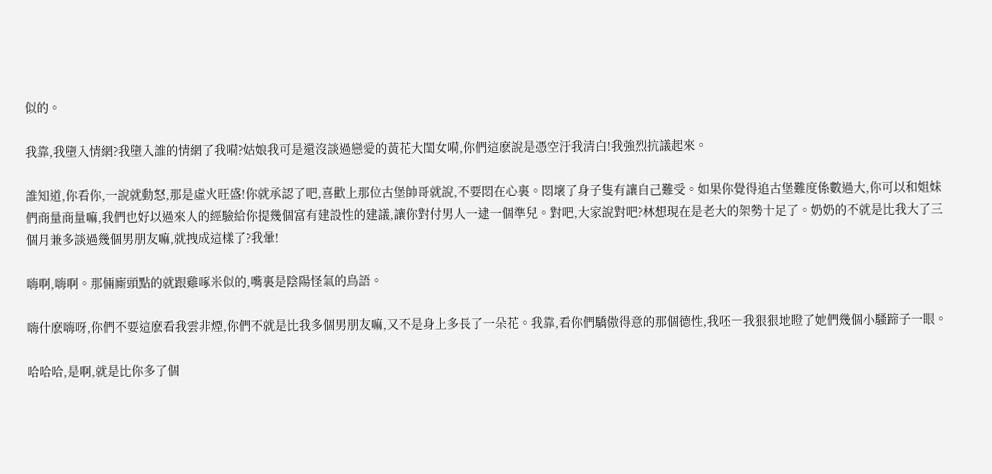似的。

我靠,我墮入情網?我墮入誰的情網了我嗬?姑娘我可是還沒談過戀愛的黃花大閨女嗬,你們這麽說是憑空汙我清白!我強烈抗議起來。

誰知道,你看你,一說就動怒,那是虛火旺盛!你就承認了吧,喜歡上那位古堡帥哥就說,不要悶在心裏。悶壞了身子隻有讓自己難受。如果你覺得追古堡難度係數過大,你可以和姐妹們商量商量嘛,我們也好以過來人的經驗給你提幾個富有建設性的建議,讓你對付男人一逮一個準兒。對吧,大家說對吧?林想現在是老大的架勢十足了。奶奶的不就是比我大了三個月兼多談過幾個男朋友嘛,就拽成這樣了?我暈!

嗨啊,嗨啊。那倆廝頭點的就跟雞啄米似的,嘴裏是陰陽怪氣的鳥語。

嗨什麽嗨呀,你們不要這麽看我雲非煙,你們不就是比我多個男朋友嘛,又不是身上多長了一朵花。我靠,看你們驕傲得意的那個德性,我呸―我狠狠地瞪了她們幾個小騷蹄子一眼。

哈哈哈,是啊,就是比你多了個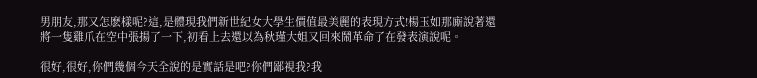男朋友,那又怎麽樣呢?這,是體現我們新世紀女大學生價值最美麗的表現方式!楊玉如那廝說著還將一隻雞爪在空中張揚了一下,初看上去還以為秋瑾大姐又回來鬧革命了在發表演說呢。

很好,很好,你們幾個今天全說的是實話是吧?你們鄙視我?我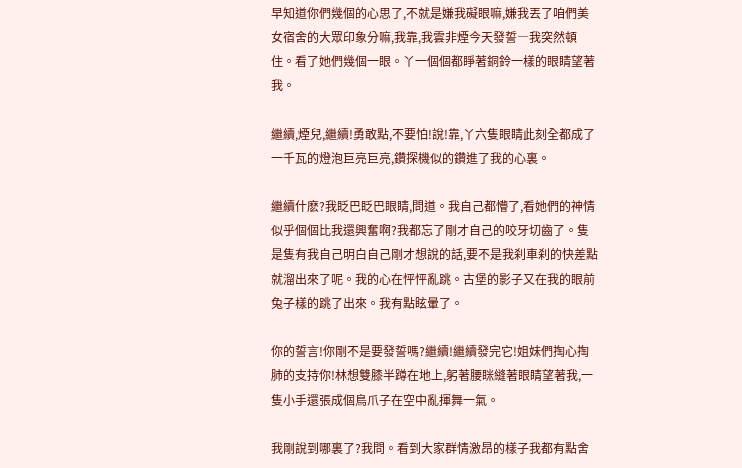早知道你們幾個的心思了,不就是嫌我礙眼嘛,嫌我丟了咱們美女宿舍的大眾印象分嘛,我靠,我雲非煙今天發誓―我突然頓住。看了她們幾個一眼。丫一個個都睜著銅鈴一樣的眼睛望著我。

繼續,煙兒,繼續!勇敢點,不要怕!說!靠,丫六隻眼睛此刻全都成了一千瓦的燈泡巨亮巨亮,鑽探機似的鑽進了我的心裏。

繼續什麽?我眨巴眨巴眼睛,問道。我自己都懵了,看她們的神情似乎個個比我還興奮啊?我都忘了剛才自己的咬牙切齒了。隻是隻有我自己明白自己剛才想說的話,要不是我刹車刹的快差點就溜出來了呢。我的心在怦怦亂跳。古堡的影子又在我的眼前兔子樣的跳了出來。我有點眩暈了。

你的誓言!你剛不是要發誓嗎?繼續!繼續發完它!姐妹們掏心掏肺的支持你!林想雙膝半蹲在地上,躬著腰眯縫著眼睛望著我,一隻小手還張成個鳥爪子在空中亂揮舞一氣。

我剛說到哪裏了?我問。看到大家群情激昂的樣子我都有點舍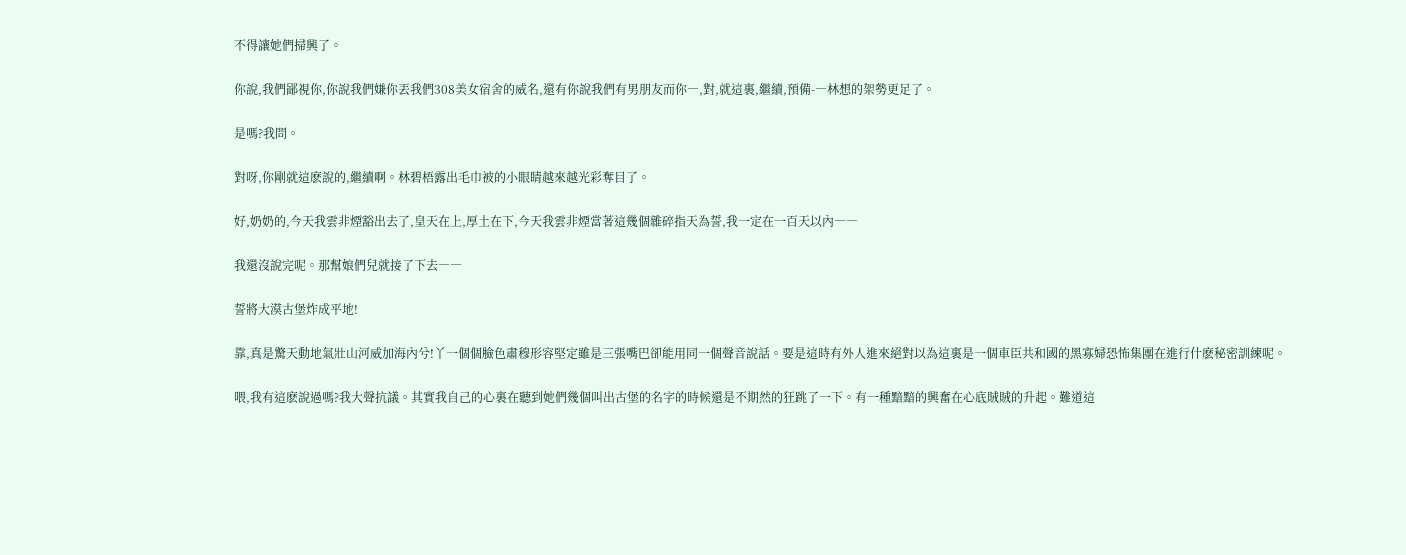不得讓她們掃興了。

你說,我們鄙視你,你說我們嫌你丟我們308美女宿舍的威名,還有你說我們有男朋友而你―,對,就這裏,繼續,預備-―林想的架勢更足了。

是嗎?我問。

對呀,你剛就這麽說的,繼續啊。林碧梧露出毛巾被的小眼睛越來越光彩奪目了。

好,奶奶的,今天我雲非煙豁出去了,皇天在上,厚土在下,今天我雲非煙當著這幾個雜碎指天為誓,我一定在一百天以內――

我還沒說完呢。那幫娘們兒就接了下去――

誓將大漠古堡炸成平地!

靠,真是驚天動地氣壯山河威加海內兮!丫一個個臉色肅穆形容堅定雖是三張嘴巴卻能用同一個聲音說話。要是這時有外人進來絕對以為這裏是一個車臣共和國的黑寡婦恐怖集團在進行什麽秘密訓練呢。

喂,我有這麽說過嗎?我大聲抗議。其實我自己的心裏在聽到她們幾個叫出古堡的名字的時候還是不期然的狂跳了一下。有一種黯黯的興奮在心底賊賊的升起。難道這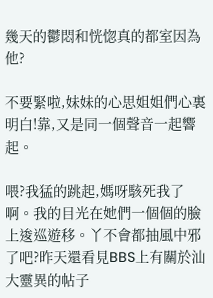幾天的鬱悶和恍惚真的都室因為他?

不要緊啦,妹妹的心思姐姐們心裏明白!靠,又是同一個聲音一起響起。

喂?我猛的跳起,媽呀駭死我了啊。我的目光在她們一個個的臉上逡巡遊移。丫不會都抽風中邪了吧?昨天還看見BBS上有關於汕大靈異的帖子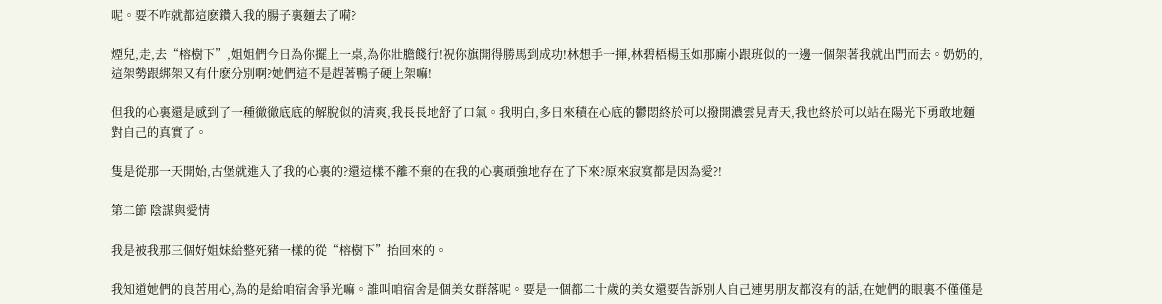呢。要不咋就都這麽鑽入我的腸子裏麵去了嗬?

煙兒,走,去“榕樹下”,姐姐們今日為你擺上一桌,為你壯膽餞行!祝你旗開得勝馬到成功!林想手一揮,林碧梧楊玉如那廝小跟班似的一邊一個架著我就出門而去。奶奶的,這架勢跟綁架又有什麽分別啊?她們這不是趕著鴨子硬上架嘛!

但我的心裏還是感到了一種徹徹底底的解脫似的清爽,我長長地舒了口氣。我明白,多日來積在心底的鬱悶終於可以撥開濃雲見青天,我也終於可以站在陽光下勇敢地麵對自己的真實了。

隻是從那一天開始,古堡就進入了我的心裏的?還這樣不離不棄的在我的心裏頑強地存在了下來?原來寂寞都是因為愛?!

第二節 陰謀與愛情

我是被我那三個好姐妹給整死豬一樣的從“榕樹下”抬回來的。

我知道她們的良苦用心,為的是給咱宿舍爭光嘛。誰叫咱宿舍是個美女群落呢。要是一個都二十歲的美女還要告訴別人自己連男朋友都沒有的話,在她們的眼裏不僅僅是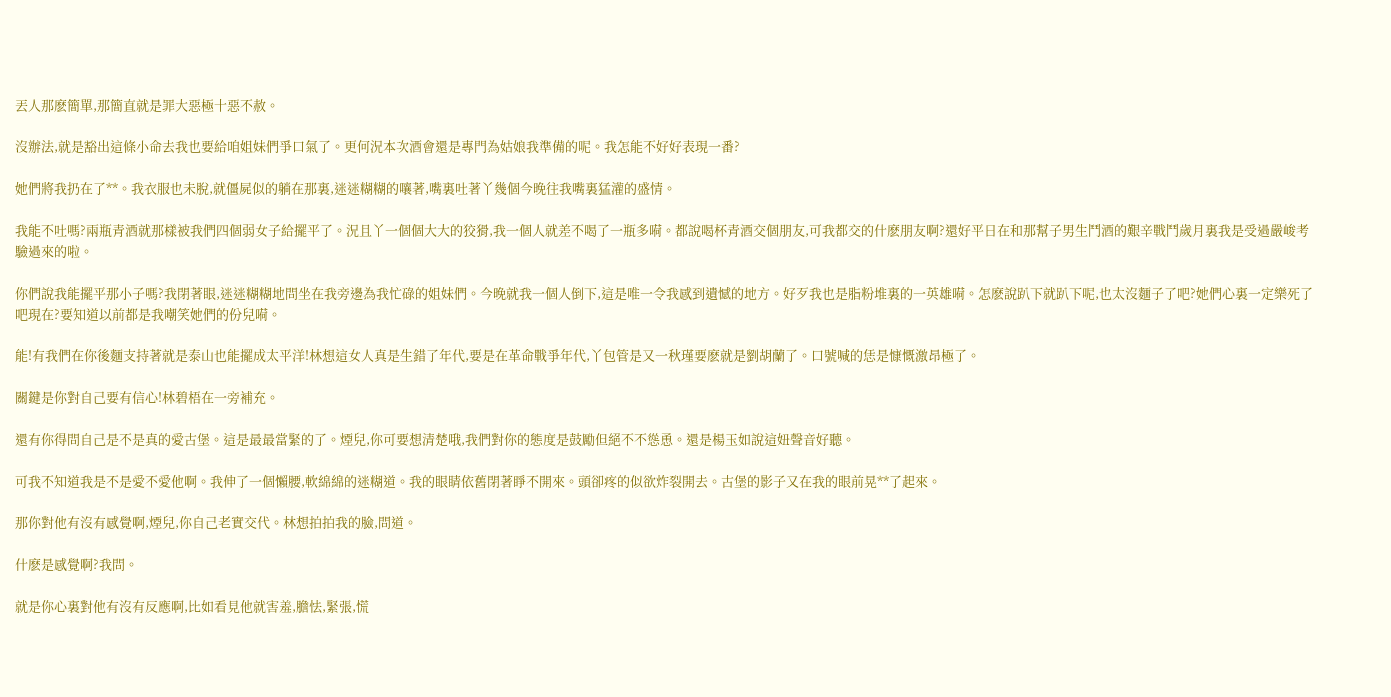丟人那麽簡單,那簡直就是罪大惡極十惡不赦。

沒辦法,就是豁出這條小命去我也要給咱姐妹們爭口氣了。更何況本次酒會還是專門為姑娘我準備的呢。我怎能不好好表現一番?

她們將我扔在了**。我衣服也未脫,就僵屍似的躺在那裏,迷迷糊糊的嚷著,嘴裏吐著丫幾個今晚往我嘴裏猛灌的盛情。

我能不吐嗎?兩瓶青酒就那樣被我們四個弱女子給擺平了。況且丫一個個大大的狡猾,我一個人就差不喝了一瓶多嗬。都說喝杯青酒交個朋友,可我都交的什麽朋友啊?還好平日在和那幫子男生鬥酒的艱辛戰鬥歲月裏我是受過嚴峻考驗過來的啦。

你們說我能擺平那小子嗎?我閉著眼,迷迷糊糊地問坐在我旁邊為我忙碌的姐妹們。今晚就我一個人倒下,這是唯一令我感到遺憾的地方。好歹我也是脂粉堆裏的一英雄嗬。怎麽說趴下就趴下呢,也太沒麵子了吧?她們心裏一定樂死了吧現在?要知道以前都是我嘲笑她們的份兒嗬。

能!有我們在你後麵支持著就是泰山也能擺成太平洋!林想這女人真是生錯了年代,要是在革命戰爭年代,丫包管是又一秋瑾要麽就是劉胡蘭了。口號喊的恁是慷慨激昂極了。

關鍵是你對自己要有信心!林碧梧在一旁補充。

還有你得問自己是不是真的愛古堡。這是最最當緊的了。煙兒,你可要想清楚哦,我們對你的態度是鼓勵但絕不不慫恿。還是楊玉如說這妞聲音好聽。

可我不知道我是不是愛不愛他啊。我伸了一個懶腰,軟綿綿的迷糊道。我的眼睛依舊閉著睜不開來。頭卻疼的似欲炸裂開去。古堡的影子又在我的眼前晃**了起來。

那你對他有沒有感覺啊,煙兒,你自己老實交代。林想拍拍我的臉,問道。

什麽是感覺啊?我問。

就是你心裏對他有沒有反應啊,比如看見他就害羞,膽怯,緊張,慌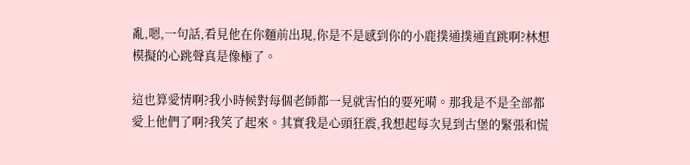亂,嗯,一句話,看見他在你麵前出現,你是不是感到你的小鹿撲通撲通直跳啊?林想模擬的心跳聲真是像極了。

這也算愛情啊?我小時候對每個老師都一見就害怕的要死嗬。那我是不是全部都愛上他們了啊?我笑了起來。其實我是心頭狂震,我想起每次見到古堡的緊張和慌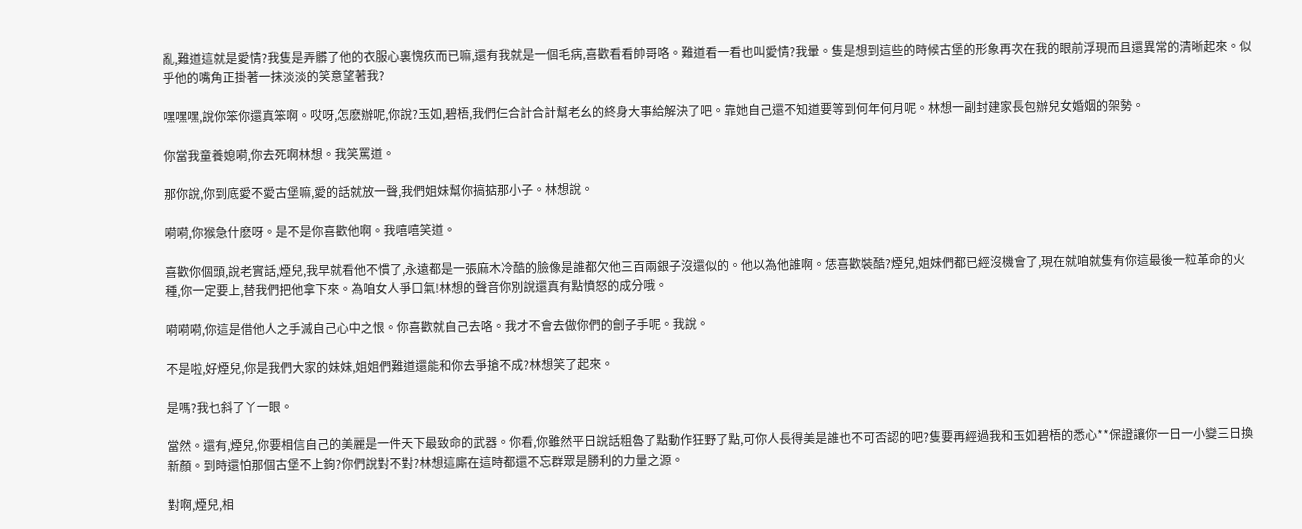亂,難道這就是愛情?我隻是弄髒了他的衣服心裏愧疚而已嘛,還有我就是一個毛病,喜歡看看帥哥咯。難道看一看也叫愛情?我暈。隻是想到這些的時候古堡的形象再次在我的眼前浮現而且還異常的清晰起來。似乎他的嘴角正掛著一抹淡淡的笑意望著我?

嘿嘿嘿,說你笨你還真笨啊。哎呀,怎麽辦呢,你說?玉如,碧梧,我們仨合計合計幫老幺的終身大事給解決了吧。靠她自己還不知道要等到何年何月呢。林想一副封建家長包辦兒女婚姻的架勢。

你當我童養媳嗬,你去死啊林想。我笑罵道。

那你說,你到底愛不愛古堡嘛,愛的話就放一聲,我們姐妹幫你搞掂那小子。林想說。

嗬嗬,你猴急什麽呀。是不是你喜歡他啊。我嘻嘻笑道。

喜歡你個頭,說老實話,煙兒,我早就看他不慣了,永遠都是一張麻木冷酷的臉像是誰都欠他三百兩銀子沒還似的。他以為他誰啊。恁喜歡裝酷?煙兒,姐妹們都已經沒機會了,現在就咱就隻有你這最後一粒革命的火種,你一定要上,替我們把他拿下來。為咱女人爭口氣!林想的聲音你別說還真有點憤怒的成分哦。

嗬嗬嗬,你這是借他人之手滅自己心中之恨。你喜歡就自己去咯。我才不會去做你們的劊子手呢。我說。

不是啦,好煙兒,你是我們大家的妹妹,姐姐們難道還能和你去爭搶不成?林想笑了起來。

是嗎?我乜斜了丫一眼。

當然。還有,煙兒,你要相信自己的美麗是一件天下最致命的武器。你看,你雖然平日說話粗魯了點動作狂野了點,可你人長得美是誰也不可否認的吧?隻要再經過我和玉如碧梧的悉心**保證讓你一日一小變三日換新顏。到時還怕那個古堡不上鉤?你們說對不對?林想這廝在這時都還不忘群眾是勝利的力量之源。

對啊,煙兒,相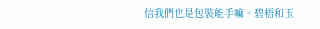信我們也是包裝能手嘛。碧梧和玉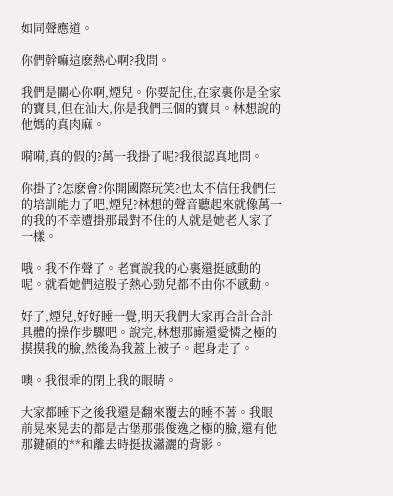如同聲應道。

你們幹嘛這麽熱心啊?我問。

我們是關心你啊,煙兒。你要記住,在家裏你是全家的寶貝,但在汕大,你是我們三個的寶貝。林想說的他媽的真肉麻。

嗬嗬,真的假的?萬一我掛了呢?我很認真地問。

你掛了?怎麽會?你開國際玩笑?也太不信任我們仨的培訓能力了吧,煙兒?林想的聲音聽起來就像萬一的我的不幸遭掛那最對不住的人就是她老人家了一樣。

哦。我不作聲了。老實說我的心裏還挺感動的呢。就看她們這股子熱心勁兒都不由你不感動。

好了,煙兒,好好睡一覺,明天我們大家再合計合計具體的操作步驟吧。說完,林想那廝還愛憐之極的摸摸我的臉,然後為我蓋上被子。起身走了。

噢。我很乖的閉上我的眼睛。

大家都睡下之後我還是翻來覆去的睡不著。我眼前晃來晃去的都是古堡那張俊逸之極的臉,還有他那鍵碩的**和離去時挺拔瀟灑的背影。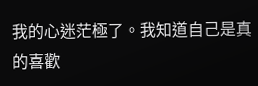我的心迷茫極了。我知道自己是真的喜歡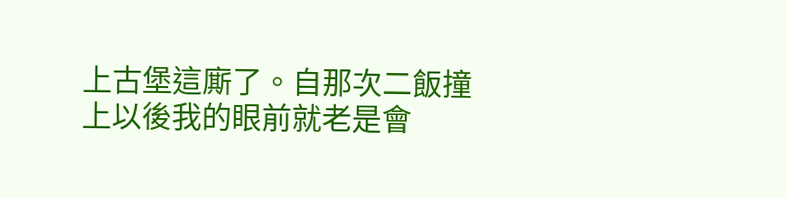上古堡這廝了。自那次二飯撞上以後我的眼前就老是會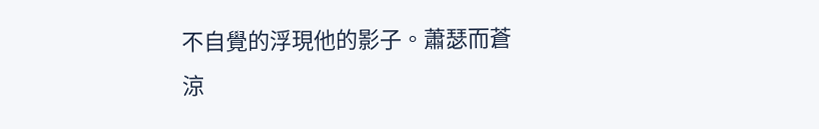不自覺的浮現他的影子。蕭瑟而蒼涼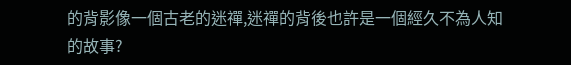的背影像一個古老的迷禪,迷禪的背後也許是一個經久不為人知的故事?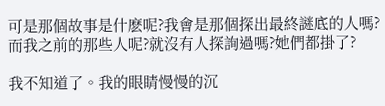可是那個故事是什麽呢?我會是那個探出最終謎底的人嗎?而我之前的那些人呢?就沒有人探詢過嗎?她們都掛了?

我不知道了。我的眼睛慢慢的沉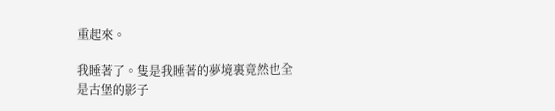重起來。

我睡著了。隻是我睡著的夢境裏竟然也全是古堡的影子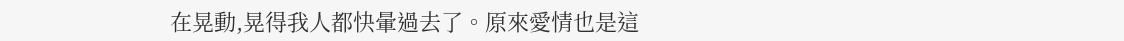在晃動,晃得我人都快暈過去了。原來愛情也是這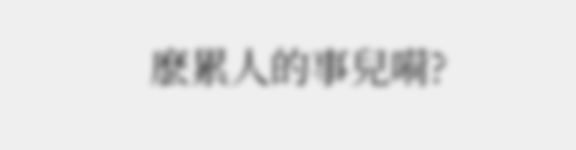麽累人的事兒嗬?